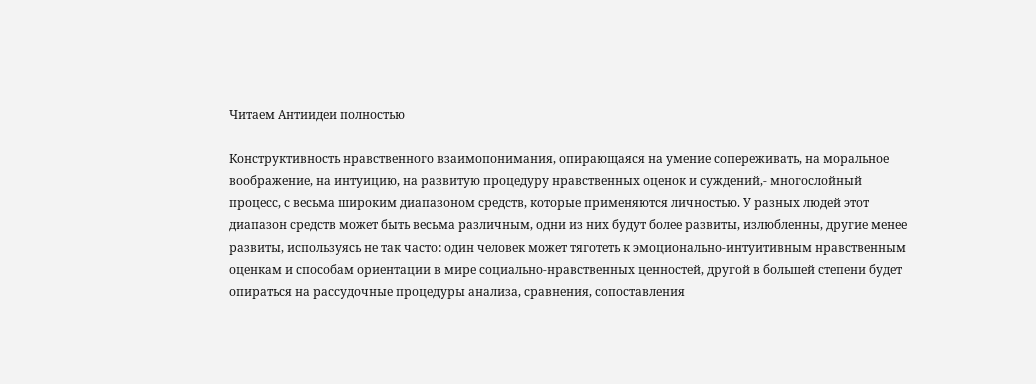Читаем Антиидеи полностью

Конструктивность нравственного взаимопонимания, опирающаяся на умение сопереживать, на моральное воображение, на интуицию, на развитую процедуру нравственных оценок и суждений,- многослойный процесс, с весьма широким диапазоном средств, которые применяются личностью. У разных людей этот диапазон средств может быть весьма различным, одни из них будут более развиты, излюбленны, другие менее развиты, используясь не так часто: один человек может тяготеть к эмоционально-интуитивным нравственным оценкам и способам ориентации в мире социально-нравственных ценностей, другой в большей степени будет опираться на рассудочные процедуры анализа, сравнения, сопоставления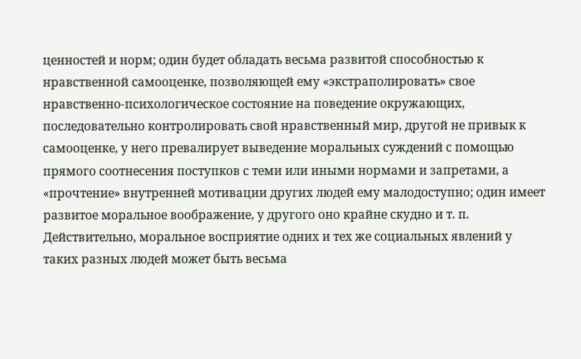ценностей и норм; один будет обладать весьма развитой способностью к нравственной самооценке, позволяющей ему «экстраполировать» свое нравственно-психологическое состояние на поведение окружающих, последовательно контролировать свой нравственный мир, другой не привык к самооценке, у него превалирует выведение моральных суждений с помощью прямого соотнесения поступков с теми или иными нормами и запретами, а «прочтение» внутренней мотивации других людей ему малодоступно; один имеет развитое моральное воображение, у другого оно крайне скудно и т. п. Действительно, моральное восприятие одних и тех же социальных явлений у таких разных людей может быть весьма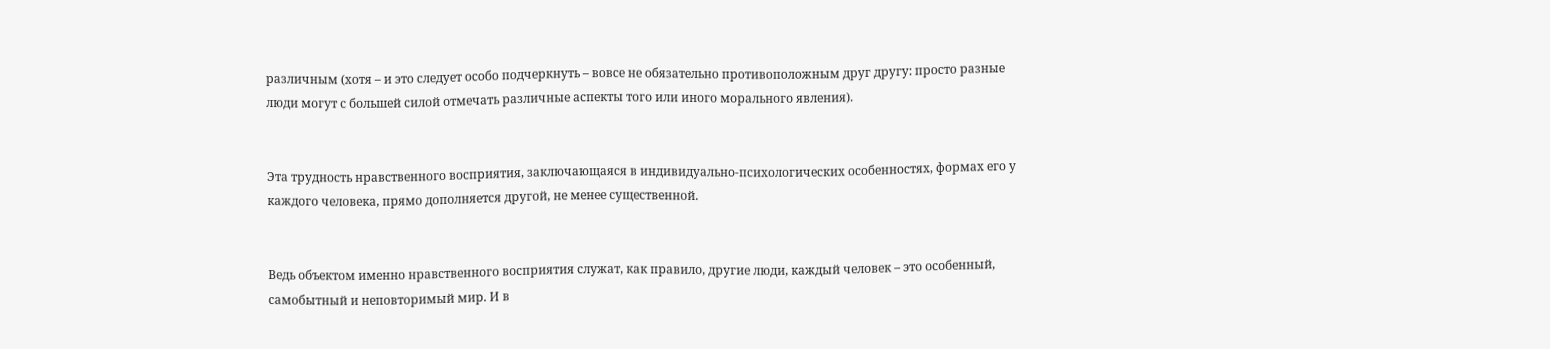различным (хотя – и это следует особо подчеркнуть – вовсе не обязательно противоположным друг другу: просто разные люди могут с большей силой отмечать различные аспекты того или иного морального явления).


Эта трудность нравственного восприятия, заключающаяся в индивидуально-психологических особенностях, формах его у каждого человека, прямо дополняется другой, не менее существенной.


Ведь объектом именно нравственного восприятия служат, как правило, другие люди, каждый человек – это особенный, самобытный и неповторимый мир. И в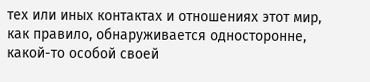тех или иных контактах и отношениях этот мир, как правило, обнаруживается односторонне, какой-то особой своей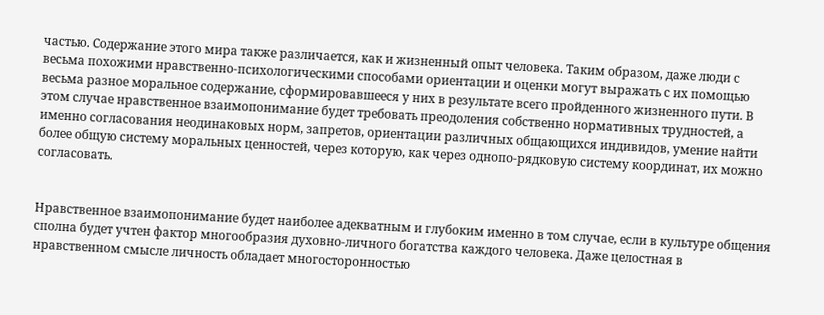частью. Содержание этого мира также различается, как и жизненный опыт человека. Таким образом, даже люди с весьма похожими нравственно-психологическими способами ориентации и оценки могут выражать с их помощью весьма разное моральное содержание, сформировавшееся у них в результате всего пройденного жизненного пути. В этом случае нравственное взаимопонимание будет требовать преодоления собственно нормативных трудностей, а именно согласования неодинаковых норм, запретов, ориентации различных общающихся индивидов, умение найти более общую систему моральных ценностей, через которую, как через однопо-рядковую систему координат, их можно согласовать.


Нравственное взаимопонимание будет наиболее адекватным и глубоким именно в том случае, если в культуре общения сполна будет учтен фактор многообразия духовно-личного богатства каждого человека. Даже целостная в нравственном смысле личность обладает многосторонностью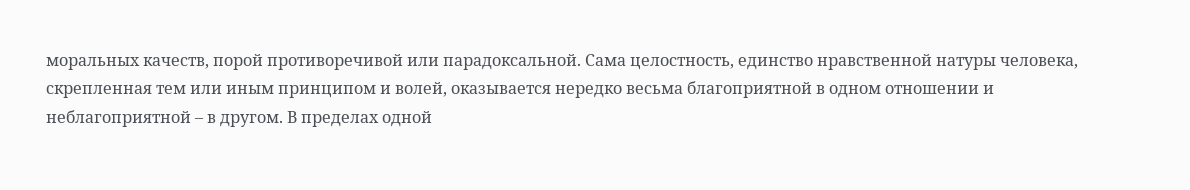моральных качеств, порой противоречивой или парадоксальной. Сама целостность, единство нравственной натуры человека, скрепленная тем или иным принципом и волей, оказывается нередко весьма благоприятной в одном отношении и неблагоприятной – в другом. В пределах одной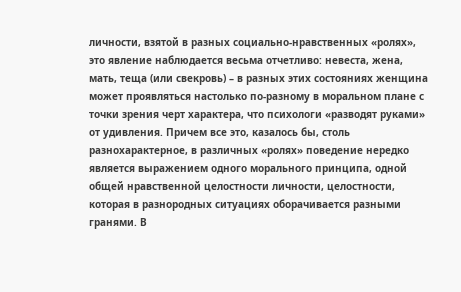личности, взятой в разных социально-нравственных «ролях», это явление наблюдается весьма отчетливо: невеста, жена, мать, теща (или свекровь) – в разных этих состояниях женщина может проявляться настолько по-разному в моральном плане с точки зрения черт характера, что психологи «разводят руками» от удивления. Причем все это, казалось бы, столь разнохарактерное, в различных «ролях» поведение нередко является выражением одного морального принципа, одной общей нравственной целостности личности, целостности, которая в разнородных ситуациях оборачивается разными гранями. В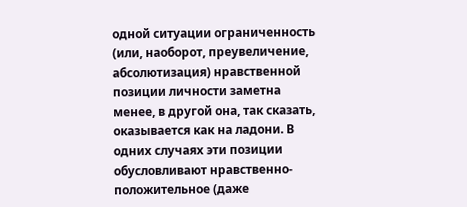одной ситуации ограниченность (или, наоборот, преувеличение, абсолютизация) нравственной позиции личности заметна менее, в другой она, так сказать, оказывается как на ладони. В одних случаях эти позиции обусловливают нравственно-положительное (даже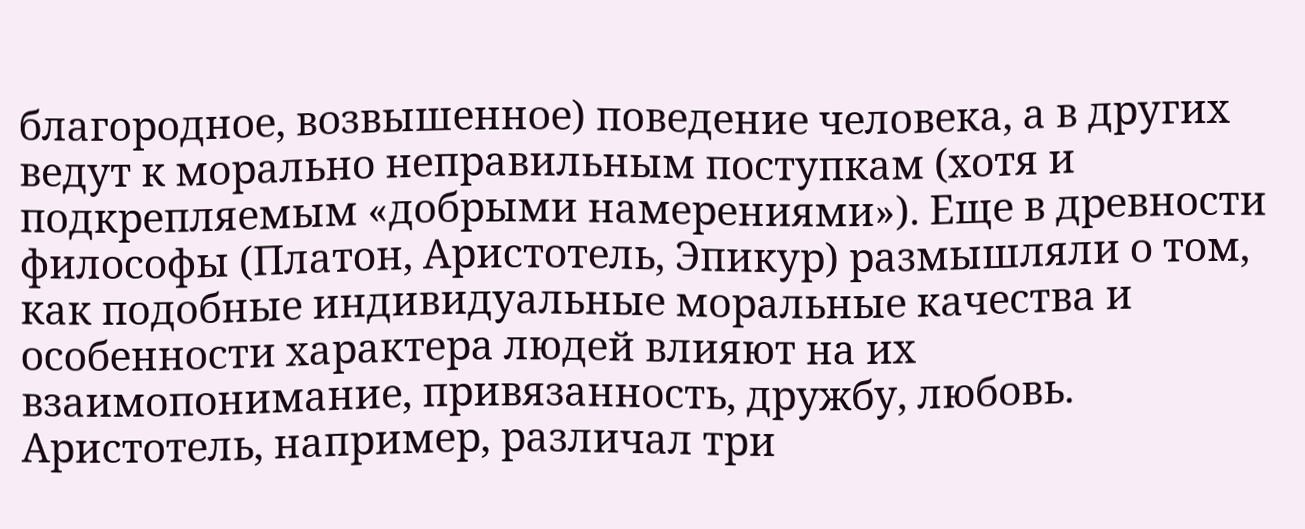благородное, возвышенное) поведение человека, а в других ведут к морально неправильным поступкам (хотя и подкрепляемым «добрыми намерениями»). Еще в древности философы (Платон, Аристотель, Эпикур) размышляли о том, как подобные индивидуальные моральные качества и особенности характера людей влияют на их взаимопонимание, привязанность, дружбу, любовь. Аристотель, например, различал три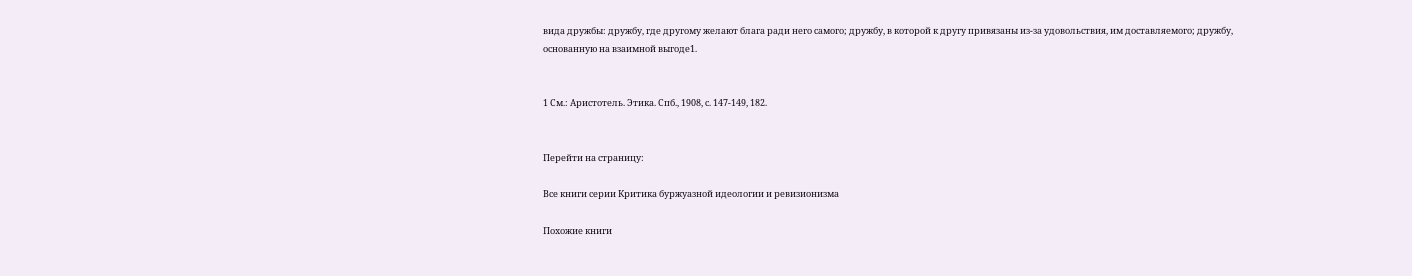вида дружбы: дружбу, где другому желают блага ради него самого; дружбу, в которой к другу привязаны из-за удовольствия, им доставляемого; дружбу, основанную на взаимной выгоде1.


1 См.: Аристотель. Этика. Спб., 1908, с. 147-149, 182.


Перейти на страницу:

Все книги серии Критика буржуазной идеологии и ревизионизма

Похожие книги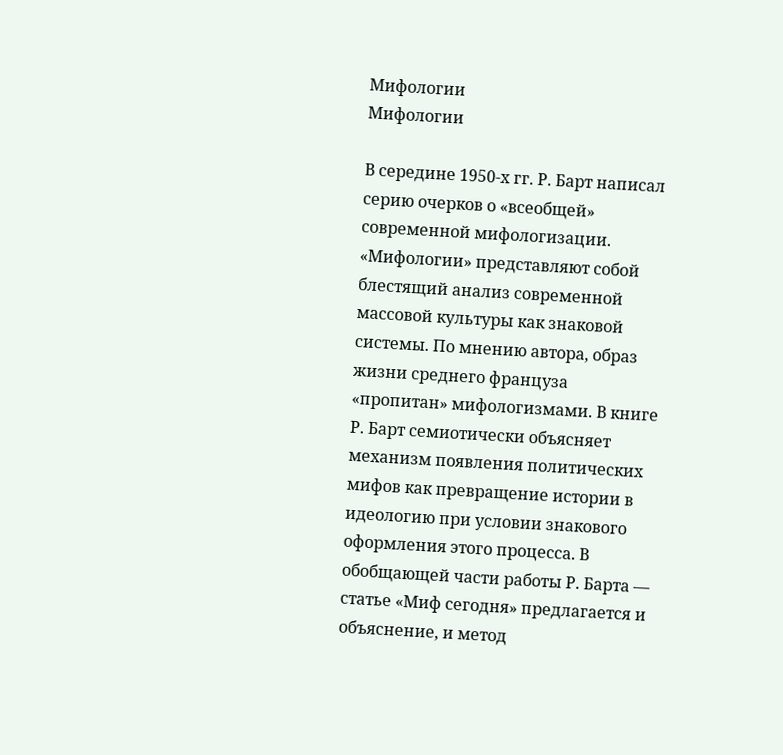Мифологии
Мифологии

В середине 1950-х гг. Р. Барт написал серию очерков о «всеобщей» современной мифологизации. «Мифологии» представляют собой блестящий анализ современной массовой культуры как знаковой системы. По мнению автора, образ жизни среднего француза «пропитан» мифологизмами. В книге Р. Барт семиотически объясняет механизм появления политических мифов как превращение истории в идеологию при условии знакового оформления этого процесса. В обобщающей части работы Р. Барта — статье «Миф сегодня» предлагается и объяснение, и метод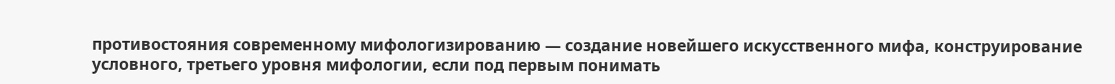противостояния современному мифологизированию — создание новейшего искусственного мифа, конструирование условного, третьего уровня мифологии, если под первым понимать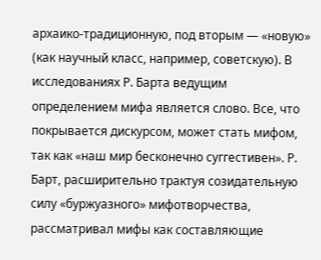архаико-традиционную, под вторым — «новую» (как научный класс, например, советскую). В исследованиях Р. Барта ведущим определением мифа является слово. Все, что покрывается дискурсом, может стать мифом, так как «наш мир бесконечно суггестивен». Р. Барт, расширительно трактуя созидательную силу «буржуазного» мифотворчества, рассматривал мифы как составляющие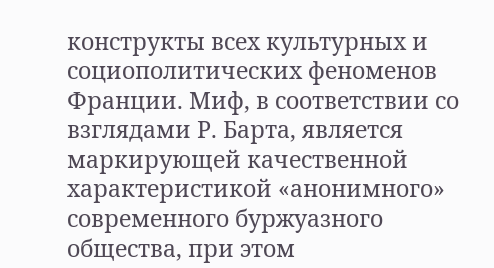конструкты всех культурных и социополитических феноменов Франции. Миф, в соответствии со взглядами Р. Барта, является маркирующей качественной характеристикой «анонимного» современного буржуазного общества, при этом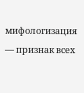мифологизация — признак всех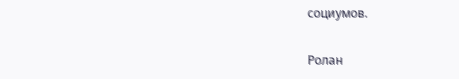социумов.

Ролан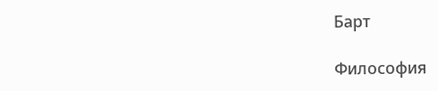Барт

Философия